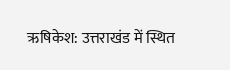ऋषिकेश: उत्तराखंड में स्थित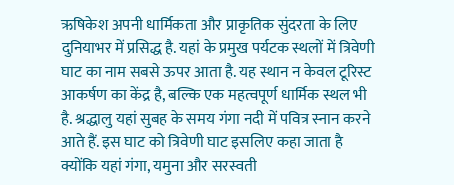ऋषिकेश अपनी धार्मिकता और प्राकृतिक सुंदरता के लिए दुनियाभर में प्रसिद्ध है. यहां के प्रमुख पर्यटक स्थलों में त्रिवेणी घाट का नाम सबसे ऊपर आता है. यह स्थान न केवल टूरिस्ट आकर्षण का केंद्र है, बल्कि एक महत्वपूर्ण धार्मिक स्थल भी है. श्रद्धालु यहां सुबह के समय गंगा नदी में पवित्र स्नान करने आते हैं. इस घाट को त्रिवेणी घाट इसलिए कहा जाता है क्योंकि यहां गंगा, यमुना और सरस्वती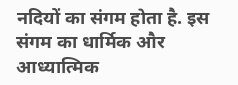नदियों का संगम होता है. इस संगम का धार्मिक और आध्यात्मिक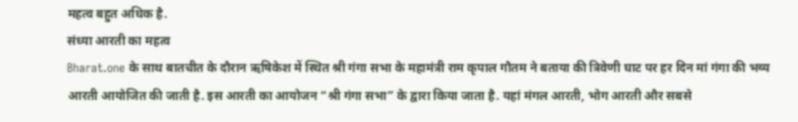महत्व बहुत अधिक है.
संध्या आरती का महत्व
Bharat.one के साथ बातचीत के दौरान ऋषिकेश में स्थित श्री गंगा सभा के महामंत्री राम कृपाल गौतम ने बताया की त्रिवेणी घाट पर हर दिन मां गंगा की भव्य आरती आयोजित की जाती है. इस आरती का आयोजन “श्री गंगा सभा” के द्वारा किया जाता है. यहां मंगल आरती, भोग आरती और सबसे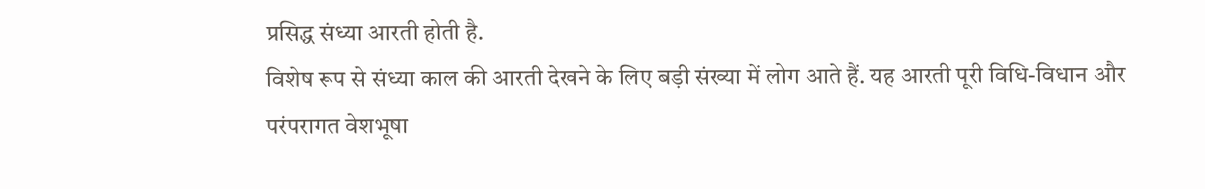प्रसिद्ध संध्या आरती होती है.
विशेष रूप से संध्या काल की आरती देखने के लिए बड़ी संख्या में लोग आते हैं. यह आरती पूरी विधि-विधान और परंपरागत वेशभूषा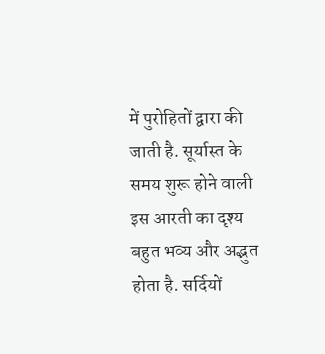में पुरोहितों द्वारा की जाती है. सूर्यास्त के समय शुरू होने वाली इस आरती का दृश्य बहुत भव्य और अद्भुत होता है. सर्दियों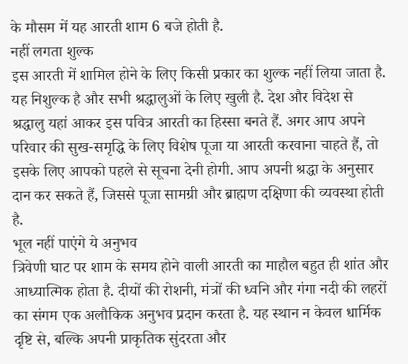के मौसम में यह आरती शाम 6 बजे होती है.
नहीं लगता शुल्क
इस आरती में शामिल होने के लिए किसी प्रकार का शुल्क नहीं लिया जाता है. यह निशुल्क है और सभी श्रद्धालुओं के लिए खुली है. देश और विदेश से श्रद्धालु यहां आकर इस पवित्र आरती का हिस्सा बनते हैं. अगर आप अपने परिवार की सुख-समृद्धि के लिए विशेष पूजा या आरती करवाना चाहते हैं, तो इसके लिए आपको पहले से सूचना देनी होगी. आप अपनी श्रद्धा के अनुसार दान कर सकते हैं, जिससे पूजा सामग्री और ब्राह्मण दक्षिणा की व्यवस्था होती है.
भूल नहीं पाएंगे ये अनुभव
त्रिवेणी घाट पर शाम के समय होने वाली आरती का माहौल बहुत ही शांत और आध्यात्मिक होता है. दीयों की रोशनी, मंत्रों की ध्वनि और गंगा नदी की लहरों का संगम एक अलौकिक अनुभव प्रदान करता है. यह स्थान न केवल धार्मिक दृष्टि से, बल्कि अपनी प्राकृतिक सुंदरता और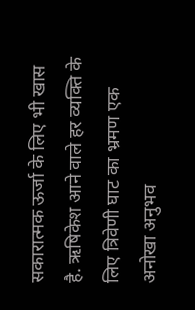सकारात्मक ऊर्जा के लिए भी खास है. ऋषिकेश आने वाले हर व्यक्ति के लिए त्रिवेणी घाट का भ्रमण एक अनोखा अनुभव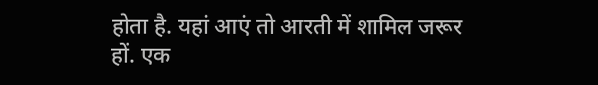होता है. यहां आएं तो आरती में शामिल जरूर हों. एक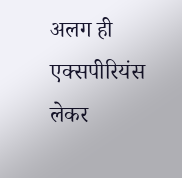अलग ही एक्सपीरियंस लेकर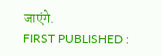जाएंगे.
FIRST PUBLISHED :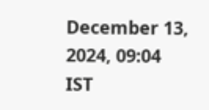December 13, 2024, 09:04 IST